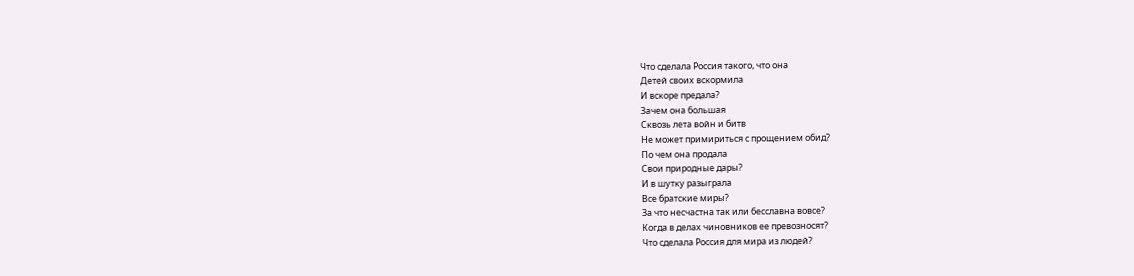Что сделала Россия такого, что она
Детей своих вскормила
И вскоре предала?
Зачем она большая
Сквозь лета войн и битв
Не может примириться с прощением обид?
По чем она продала
Свои природные дары?
И в шутку разыграла
Все братские миры?
За что несчастна так или бесславна вовсе?
Когда в делах чиновников ее превозносят?
Что сделала Россия для мира из людей?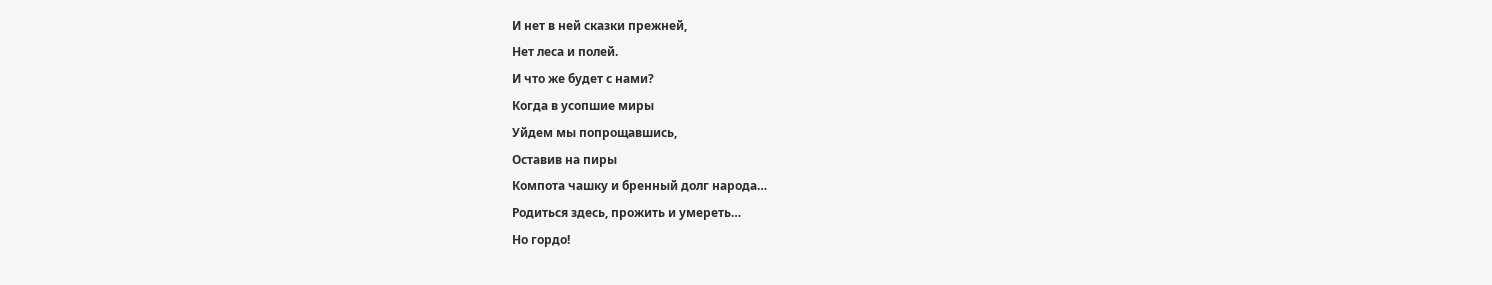И нет в ней сказки прежней,
Нет леса и полей.
И что же будет с нами?
Когда в усопшие миры
Уйдем мы попрощавшись,
Оставив на пиры
Компота чашку и бренный долг народа…
Родиться здесь, прожить и умереть…
Но гордо!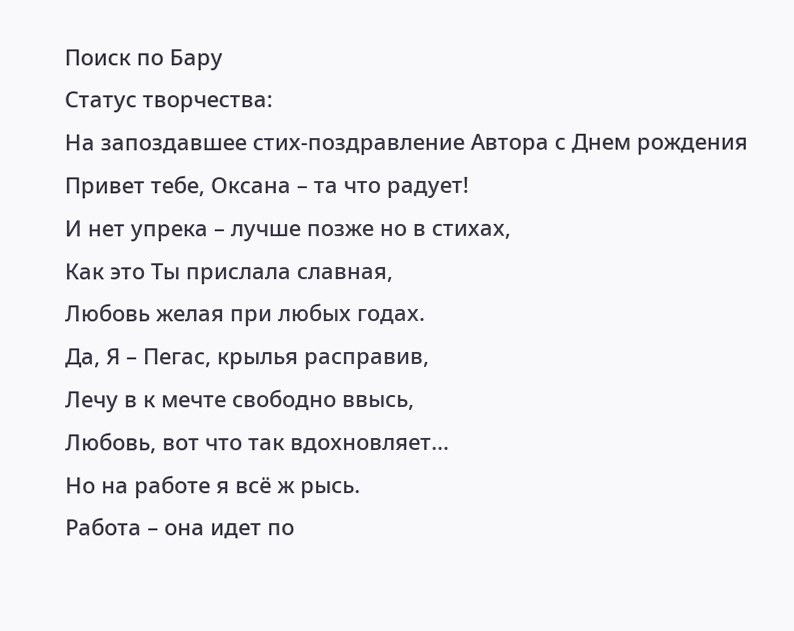Поиск по Бару
Статус творчества:
На запоздавшее стих-поздравление Автора с Днем рождения
Привет тебе, Оксана – та что радует!
И нет упрека – лучше позже но в стихах,
Как это Ты прислала славная,
Любовь желая при любых годах.
Да, Я – Пегас, крылья расправив,
Лечу в к мечте свободно ввысь,
Любовь, вот что так вдохновляет…
Но на работе я всё ж рысь.
Работа – она идет по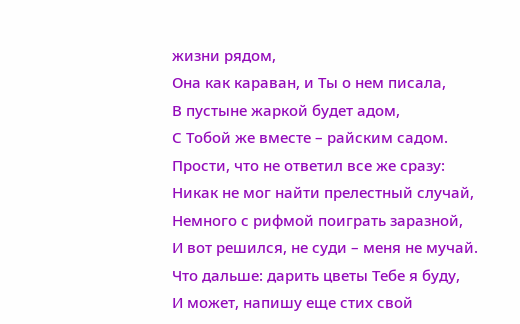жизни рядом,
Она как караван, и Ты о нем писала,
В пустыне жаркой будет адом,
С Тобой же вместе – райским садом.
Прости, что не ответил все же сразу:
Никак не мог найти прелестный случай,
Немного с рифмой поиграть заразной,
И вот решился, не суди – меня не мучай.
Что дальше: дарить цветы Тебе я буду,
И может, напишу еще стих свой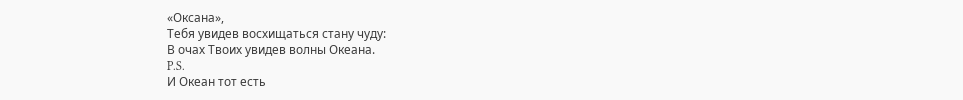«Оксана»,
Тебя увидев восхищаться стану чуду:
В очах Твоих увидев волны Океана.
P.S.
И Океан тот есть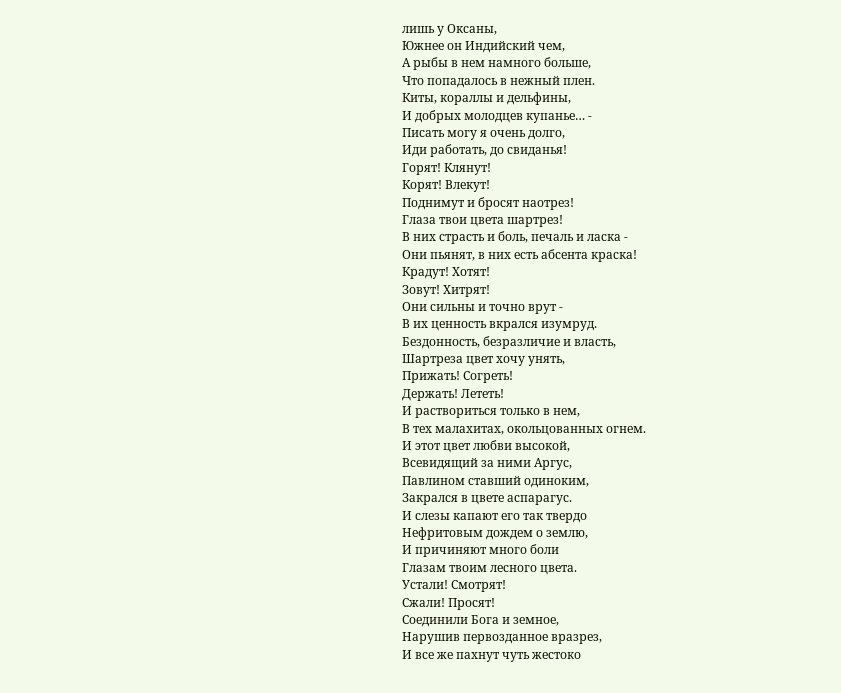лишь у Оксаны,
Южнее он Индийский чем,
А рыбы в нем намного больше,
Что попадалось в нежный плен.
Киты, кораллы и дельфины,
И добрых молодцев купанье… -
Писать могу я очень долго,
Иди работать, до свиданья!
Горят! Клянут!
Корят! Влекут!
Поднимут и бросят наотрез!
Глаза твои цвета шартрез!
В них страсть и боль, печаль и ласка -
Они пьянят, в них есть абсента краска!
Крадут! Хотят!
Зовут! Хитрят!
Они сильны и точно врут -
В их ценность вкрался изумруд.
Бездонность, безразличие и власть,
Шартреза цвет хочу унять,
Прижать! Согреть!
Держать! Лететь!
И раствориться только в нем,
В тех малахитах, окольцованных огнем.
И этот цвет любви высокой,
Всевидящий за ними Аргус,
Павлином ставший одиноким,
Закрался в цвете аспарагус.
И слезы капают его так твердо
Нефритовым дождем о землю,
И причиняют много боли
Глазам твоим лесного цвета.
Устали! Смотрят!
Сжали! Просят!
Соединили Бога и земное,
Нарушив первозданное вразрез,
И все же пахнут чуть жестоко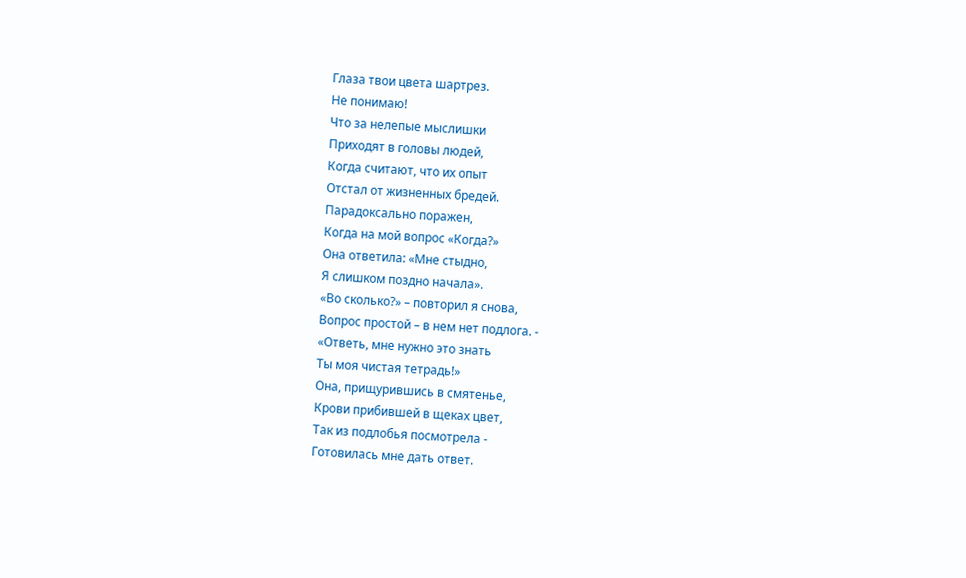Глаза твои цвета шартрез.
Не понимаю!
Что за нелепые мыслишки
Приходят в головы людей,
Когда считают, что их опыт
Отстал от жизненных бредей.
Парадоксально поражен,
Когда на мой вопрос «Когда?»
Она ответила: «Мне стыдно,
Я слишком поздно начала».
«Во сколько?» – повторил я снова,
Вопрос простой – в нем нет подлога. -
«Ответь, мне нужно это знать
Ты моя чистая тетрадь!»
Она, прищурившись в смятенье,
Крови прибившей в щеках цвет,
Так из подлобья посмотрела -
Готовилась мне дать ответ.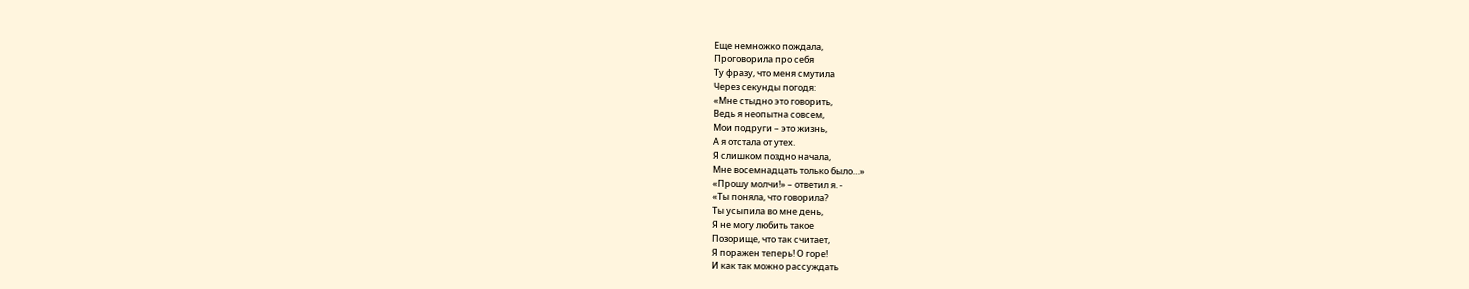Еще немножко пождала,
Проговорила про себя
Ту фразу, что меня смутила
Через секунды погодя:
«Мне стыдно это говорить,
Ведь я неопытна совсем,
Мои подруги – это жизнь,
А я отстала от утех.
Я слишком поздно начала,
Мне восемнадцать только было…»
«Прошу молчи!» – ответил я. -
«Ты поняла, что говорила?
Ты усыпила во мне день,
Я не могу любить такое
Позорище, что так считает,
Я поражен теперь! О горе!
И как так можно рассуждать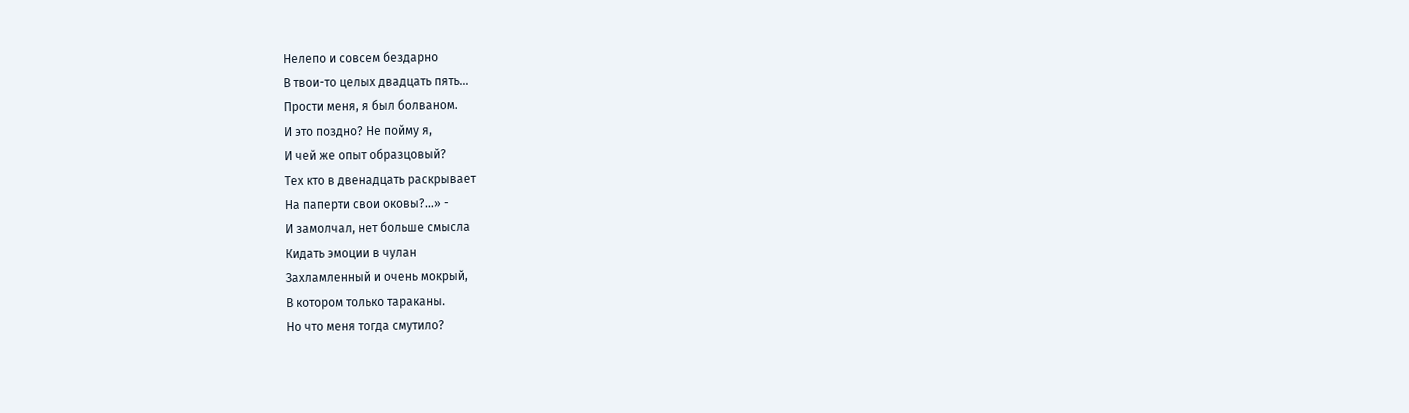Нелепо и совсем бездарно
В твои-то целых двадцать пять…
Прости меня, я был болваном.
И это поздно? Не пойму я,
И чей же опыт образцовый?
Тех кто в двенадцать раскрывает
На паперти свои оковы?…» -
И замолчал, нет больше смысла
Кидать эмоции в чулан
Захламленный и очень мокрый,
В котором только тараканы.
Но что меня тогда смутило?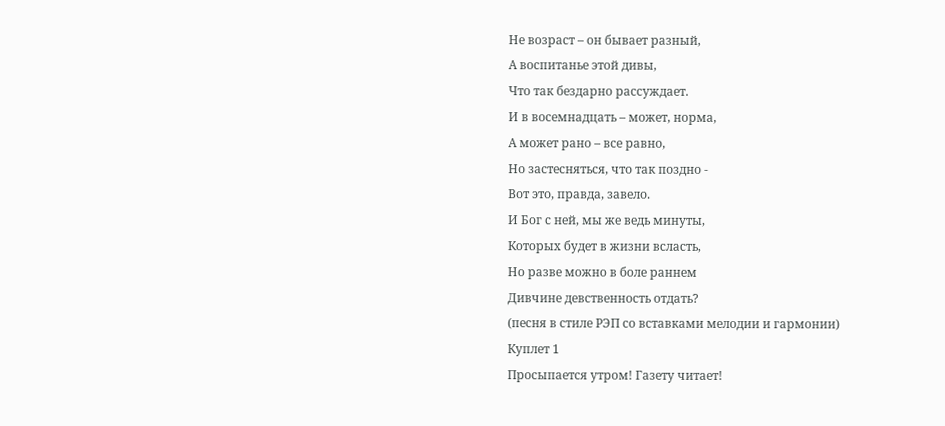Не возраст – он бывает разный,
А воспитанье этой дивы,
Что так бездарно рассуждает.
И в восемнадцать – может, норма,
А может рано – все равно,
Но застесняться, что так поздно -
Вот это, правда, завело.
И Бог с ней, мы же ведь минуты,
Которых будет в жизни всласть,
Но разве можно в боле раннем
Дивчине девственность отдать?
(песня в стиле РЭП со вставками мелодии и гармонии)
Куплет 1
Просыпается утром! Газету читает!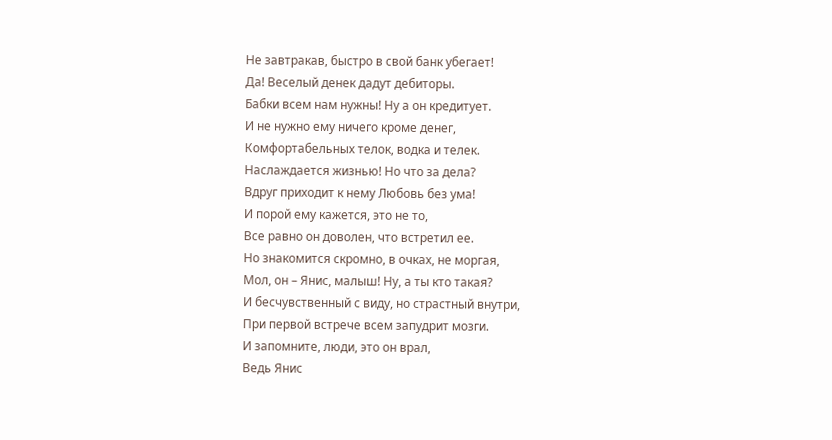Не завтракав, быстро в свой банк убегает!
Да! Веселый денек дадут дебиторы.
Бабки всем нам нужны! Ну а он кредитует.
И не нужно ему ничего кроме денег,
Комфортабельных телок, водка и телек.
Наслаждается жизнью! Но что за дела?
Вдруг приходит к нему Любовь без ума!
И порой ему кажется, это не то,
Все равно он доволен, что встретил ее.
Но знакомится скромно, в очках, не моргая,
Мол, он – Янис, малыш! Ну, а ты кто такая?
И бесчувственный с виду, но страстный внутри,
При первой встрече всем запудрит мозги.
И запомните, люди, это он врал,
Ведь Янис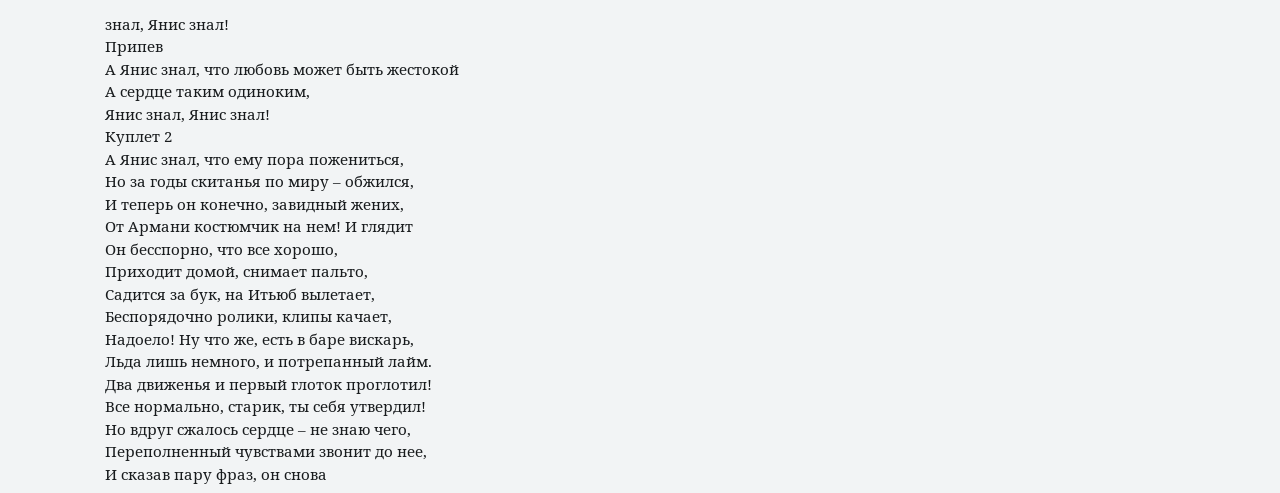знал, Янис знал!
Припев
А Янис знал, что любовь может быть жестокой
А сердце таким одиноким,
Янис знал, Янис знал!
Куплет 2
А Янис знал, что ему пора пожениться,
Но за годы скитанья по миру – обжился,
И теперь он конечно, завидный жених,
От Армани костюмчик на нем! И глядит
Он бесспорно, что все хорошо,
Приходит домой, снимает пальто,
Садится за бук, на Итьюб вылетает,
Беспорядочно ролики, клипы качает,
Надоело! Ну что же, есть в баре вискарь,
Льда лишь немного, и потрепанный лайм.
Два движенья и первый глоток проглотил!
Все нормально, старик, ты себя утвердил!
Но вдруг сжалось сердце – не знаю чего,
Переполненный чувствами звонит до нее,
И сказав пару фраз, он снова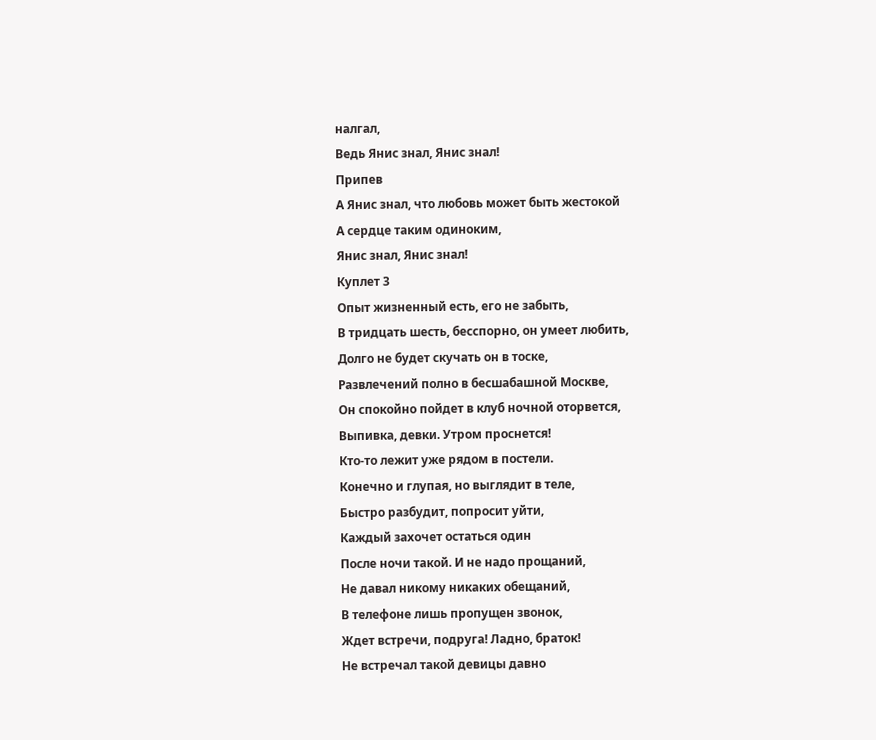налгал,
Ведь Янис знал, Янис знал!
Припев
А Янис знал, что любовь может быть жестокой
А сердце таким одиноким,
Янис знал, Янис знал!
Куплет 3
Опыт жизненный есть, его не забыть,
В тридцать шесть, бесспорно, он умеет любить,
Долго не будет скучать он в тоске,
Развлечений полно в бесшабашной Москве,
Он спокойно пойдет в клуб ночной оторвется,
Выпивка, девки. Утром проснется!
Кто-то лежит уже рядом в постели.
Конечно и глупая, но выглядит в теле,
Быстро разбудит, попросит уйти,
Каждый захочет остаться один
После ночи такой. И не надо прощаний,
Не давал никому никаких обещаний,
В телефоне лишь пропущен звонок,
Ждет встречи, подруга! Ладно, браток!
Не встречал такой девицы давно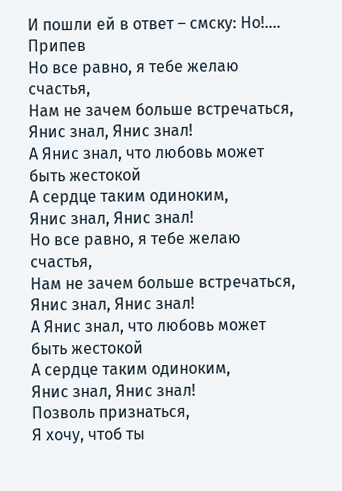И пошли ей в ответ – смску: Но!….
Припев
Но все равно, я тебе желаю счастья,
Нам не зачем больше встречаться,
Янис знал, Янис знал!
А Янис знал, что любовь может быть жестокой
А сердце таким одиноким,
Янис знал, Янис знал!
Но все равно, я тебе желаю счастья,
Нам не зачем больше встречаться,
Янис знал, Янис знал!
А Янис знал, что любовь может быть жестокой
А сердце таким одиноким,
Янис знал, Янис знал!
Позволь признаться,
Я хочу, чтоб ты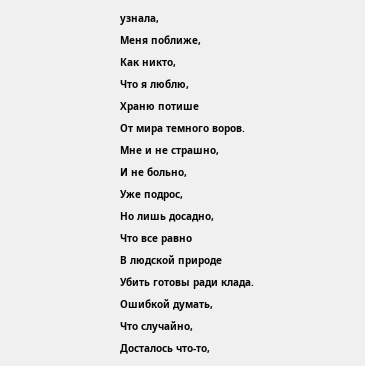узнала,
Меня поближе,
Как никто,
Что я люблю,
Храню потише
От мира темного воров.
Мне и не страшно,
И не больно,
Уже подрос,
Но лишь досадно,
Что все равно
В людской природе
Убить готовы ради клада.
Ошибкой думать,
Что случайно,
Досталось что-то,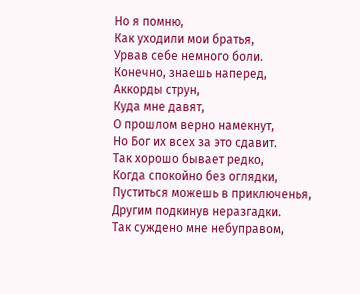Но я помню,
Как уходили мои братья,
Урвав себе немного боли.
Конечно, знаешь наперед,
Аккорды струн,
Куда мне давят,
О прошлом верно намекнут,
Но Бог их всех за это сдавит.
Так хорошо бывает редко,
Когда спокойно без оглядки,
Пуститься можешь в приключенья,
Другим подкинув неразгадки.
Так суждено мне небуправом,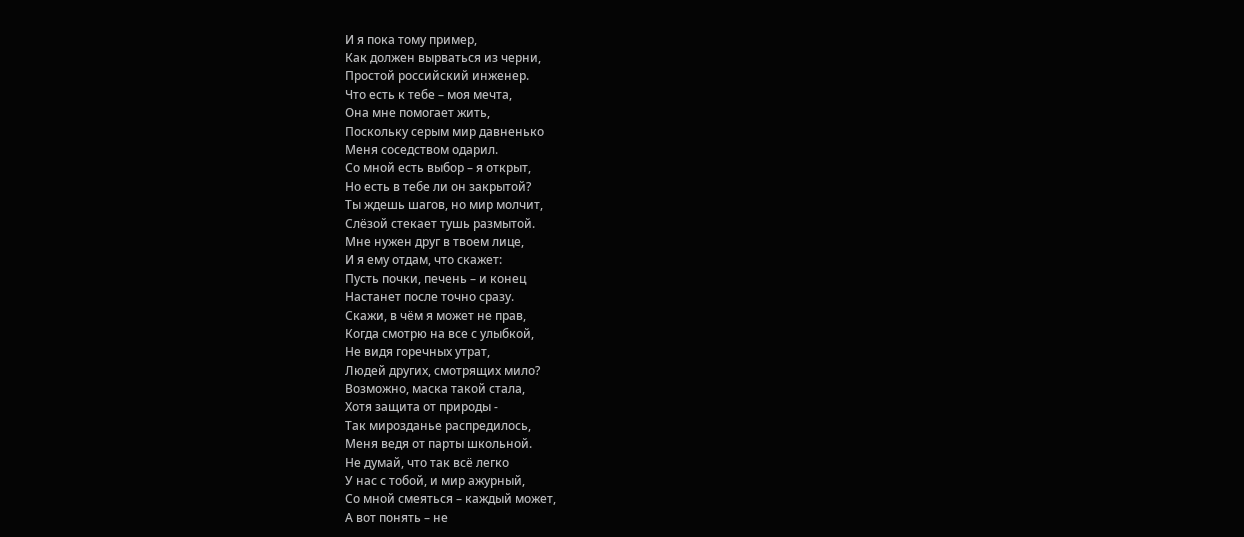И я пока тому пример,
Как должен вырваться из черни,
Простой российский инженер.
Что есть к тебе – моя мечта,
Она мне помогает жить,
Поскольку серым мир давненько
Меня соседством одарил.
Со мной есть выбор – я открыт,
Но есть в тебе ли он закрытой?
Ты ждешь шагов, но мир молчит,
Слёзой стекает тушь размытой.
Мне нужен друг в твоем лице,
И я ему отдам, что скажет:
Пусть почки, печень – и конец
Настанет после точно сразу.
Скажи, в чём я может не прав,
Когда смотрю на все с улыбкой,
Не видя горечных утрат,
Людей других, смотрящих мило?
Возможно, маска такой стала,
Хотя защита от природы -
Так мирозданье распредилось,
Меня ведя от парты школьной.
Не думай, что так всё легко
У нас с тобой, и мир ажурный,
Со мной смеяться – каждый может,
А вот понять – не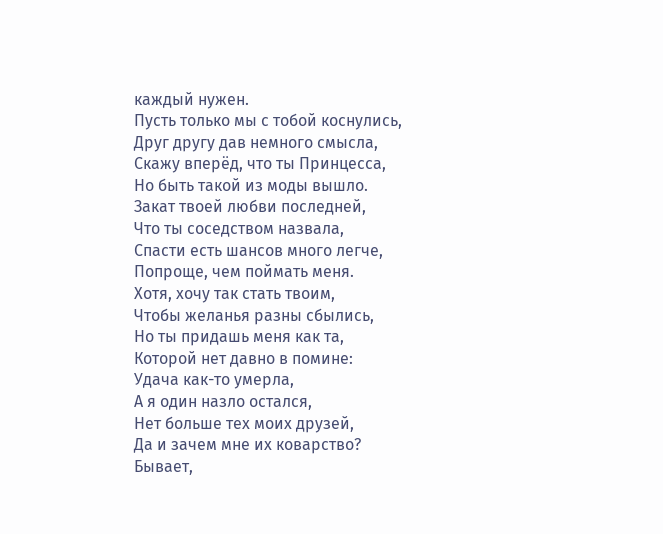каждый нужен.
Пусть только мы с тобой коснулись,
Друг другу дав немного смысла,
Скажу вперёд, что ты Принцесса,
Но быть такой из моды вышло.
Закат твоей любви последней,
Что ты соседством назвала,
Спасти есть шансов много легче,
Попроще, чем поймать меня.
Хотя, хочу так стать твоим,
Чтобы желанья разны сбылись,
Но ты придашь меня как та,
Которой нет давно в помине:
Удача как-то умерла,
А я один назло остался,
Нет больше тех моих друзей,
Да и зачем мне их коварство?
Бывает,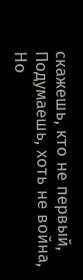скажешь, кто не первый,
Подумаешь, хоть не война,
Но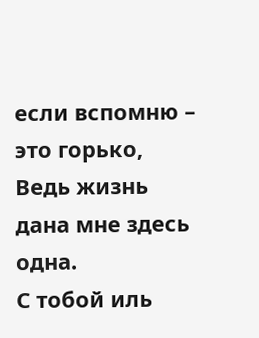если вспомню – это горько,
Ведь жизнь дана мне здесь одна.
С тобой иль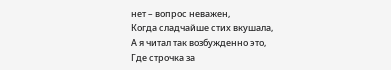нет – вопрос неважен,
Когда сладчайше стих вкушала,
А я читал так возбужденно это,
Где строчка за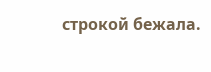строкой бежала.